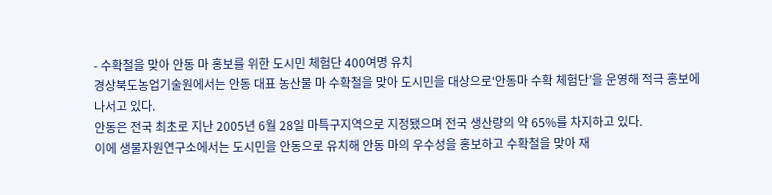- 수확철을 맞아 안동 마 홍보를 위한 도시민 체험단 400여명 유치
경상북도농업기술원에서는 안동 대표 농산물 마 수확철을 맞아 도시민을 대상으로‘안동마 수확 체험단’을 운영해 적극 홍보에 나서고 있다.
안동은 전국 최초로 지난 2005년 6월 28일 마특구지역으로 지정됐으며 전국 생산량의 약 65%를 차지하고 있다.
이에 생물자원연구소에서는 도시민을 안동으로 유치해 안동 마의 우수성을 홍보하고 수확철을 맞아 재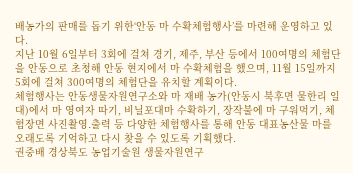배농가의 판매를 돕기 위한‘안동 마 수확체험행사’를 마련해 운영하고 있다.
지난 10월 6일부터 3회에 걸쳐 경기, 제주, 부산 등에서 100여명의 체험단을 안동으로 초청해 안동 현지에서 마 수확체험을 했으며, 11월 15일까지 5회에 걸쳐 300여명의 체험단을 유치할 계획이다.
체험행사는 안동생물자원연구소와 마 재배 농가(안동시 북후면 물한리 일대)에서 마 영여자 따기, 비닐포대마 수확하기, 장작불에 마 구워먹기, 체험장면 사진촬영․출력 등 다양한 체험행사를 통해 안동 대표농산물 마를 오래도록 기억하고 다시 찾을 수 있도록 기획했다.
권중배 경상북도 농업기술원 생물자원연구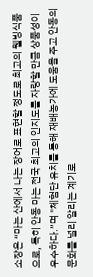소장은 “마는 산에서 나는 장어로 표현할 정도로 최고의 웰빙식품으로, 특히 안동 마는 전국 최고의 인지도를 자랑할 만큼 상품성이 우수하다.”며 "체험단 유치를 통해 재배농가에 도움을 주고 안동의 문화를 널리 알리는 계기로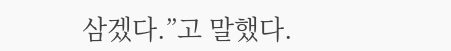삼겠다.”고 말했다.